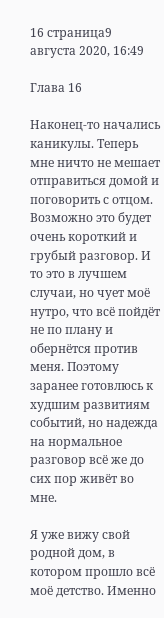16 страница9 августа 2020, 16:49

Глава 16

Наконец-то начались каникулы. Теперь мне ничто не мешает отправиться домой и поговорить с отцом. Возможно это будет очень короткий и грубый разговор. И то это в лучшем случаи, но чует моё нутро, что всё пойдёт не по плану и обернётся против меня. Поэтому заранее готовлюсь к худшим развитиям событий, но надежда на нормальное разговор всё же до сих пор живёт во мне.

Я уже вижу свой родной дом, в котором прошло всё моё детство. Именно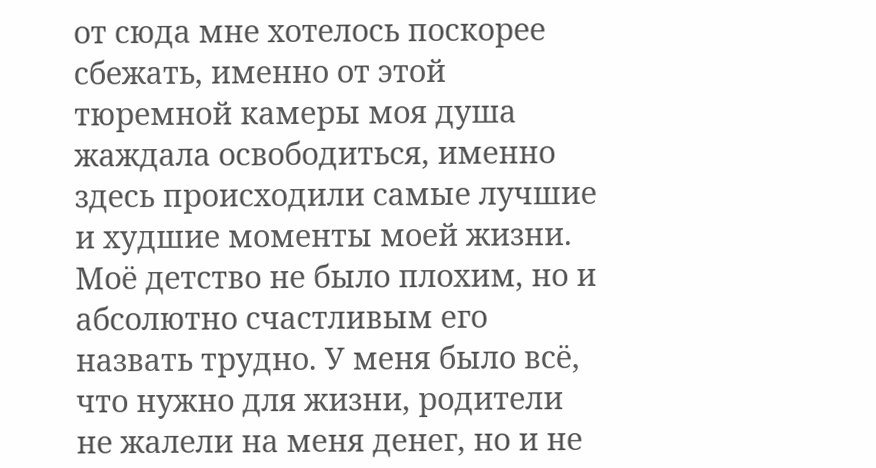от сюда мне хотелось поскорее сбежать, именно от этой тюремной камеры моя душа жаждала освободиться, именно здесь происходили самые лучшие и худшие моменты моей жизни. Моё детство не было плохим, но и абсолютно счастливым его назвать трудно. У меня было всё, что нужно для жизни, родители не жалели на меня денег, но и не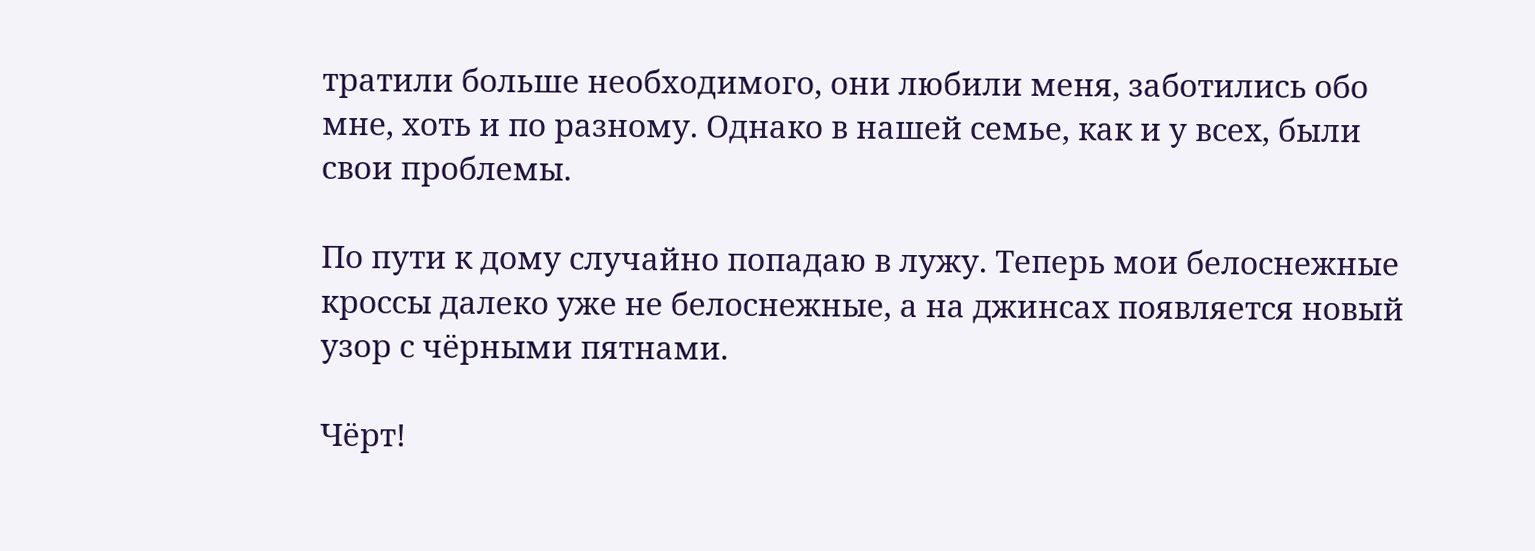тратили больше необходимого, они любили меня, заботились обо мне, хоть и по разному. Однако в нашей семье, как и у всех, были свои проблемы.

По пути к дому случайно попадаю в лужу. Теперь мои белоснежные кроссы далеко уже не белоснежные, а на джинсах появляется новый узор с чёрными пятнами.

Чёрт!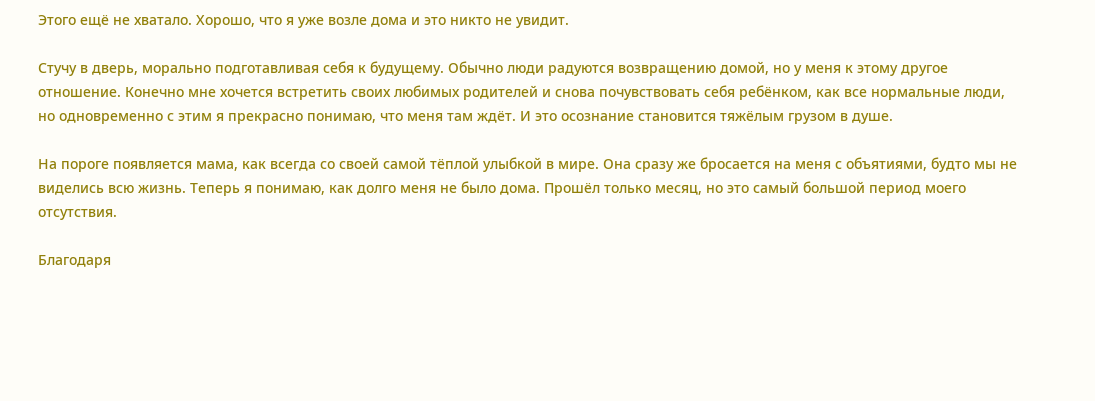Этого ещё не хватало. Хорошо, что я уже возле дома и это никто не увидит.

Стучу в дверь, морально подготавливая себя к будущему. Обычно люди радуются возвращению домой, но у меня к этому другое отношение. Конечно мне хочется встретить своих любимых родителей и снова почувствовать себя ребёнком, как все нормальные люди, но одновременно с этим я прекрасно понимаю, что меня там ждёт. И это осознание становится тяжёлым грузом в душе.

На пороге появляется мама, как всегда со своей самой тёплой улыбкой в мире. Она сразу же бросается на меня с объятиями, будто мы не виделись всю жизнь. Теперь я понимаю, как долго меня не было дома. Прошёл только месяц, но это самый большой период моего отсутствия.

Благодаря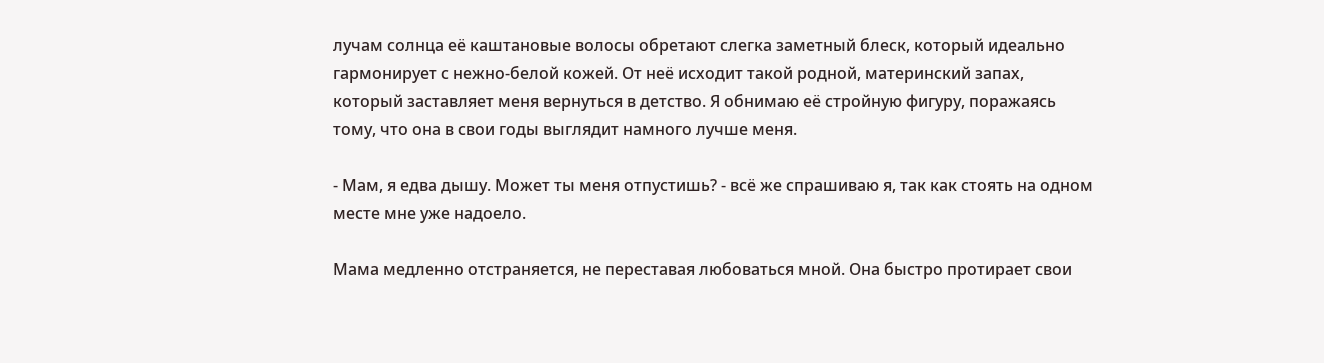лучам солнца её каштановые волосы обретают слегка заметный блеск, который идеально гармонирует с нежно-белой кожей. От неё исходит такой родной, материнский запах, который заставляет меня вернуться в детство. Я обнимаю её стройную фигуру, поражаясь тому, что она в свои годы выглядит намного лучше меня.

- Мам, я едва дышу. Может ты меня отпустишь? - всё же спрашиваю я, так как стоять на одном месте мне уже надоело.

Мама медленно отстраняется, не переставая любоваться мной. Она быстро протирает свои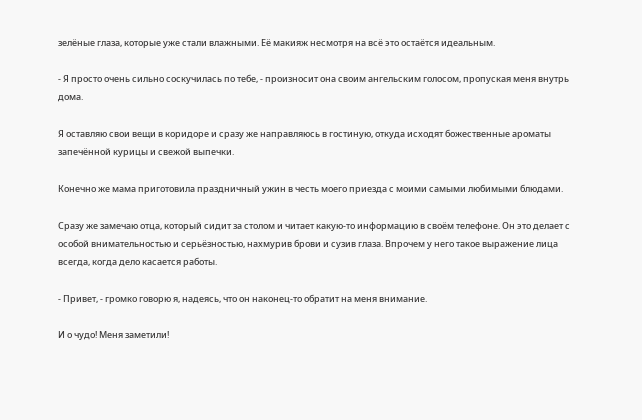зелёные глаза, которые уже стали влажными. Её макияж несмотря на всё это остаётся идеальным.

- Я просто очень сильно соскучилась по тебе, - произносит она своим ангельским голосом, пропуская меня внутрь дома.

Я оставляю свои вещи в коридоре и сразу же направляюсь в гостиную, откуда исходят божественные ароматы запечённой курицы и свежой выпечки.

Конечно же мама приготовила праздничный ужин в честь моего приезда с моими самыми любимыми блюдами.

Сразу же замечаю отца, который сидит за столом и читает какую-то информацию в своём телефоне. Он это делает с особой внимательностью и серьёзностью, нахмурив брови и сузив глаза. Впрочем у него такое выражение лица всегда, когда дело касается работы.

- Привет, - громко говорю я, надеясь, что он наконец-то обратит на меня внимание.

И о чудо! Меня заметили!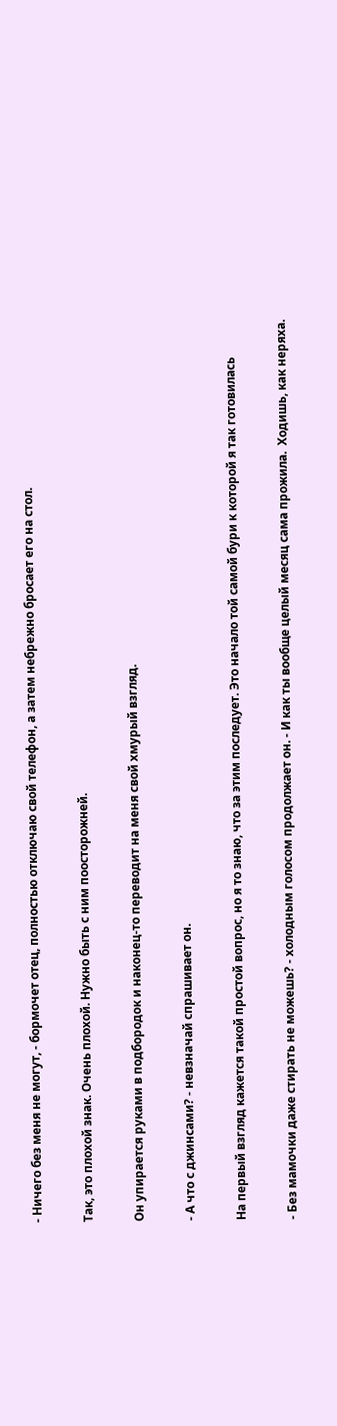- Ничего без меня не могут, - бормочет отец, полностью отключаю свой телефон, а затем небрежно бросает его на стол.

Так, это плохой знак. Очень плохой. Нужно быть с ним поосторожней.

Он упирается руками в подбородок и наконец-то переводит на меня свой хмурый взгляд.

- А что с джинсами? - невзначай спрашивает он.

На первый взгляд кажется такой простой вопрос, но я то знаю, что за этим последует. Это начало той самой бури к которой я так готовилась

- Без мамочки даже стирать не можешь? - холодным голосом продолжает он. - И как ты вообще целый месяц сама прожила.  Ходишь, как неряха.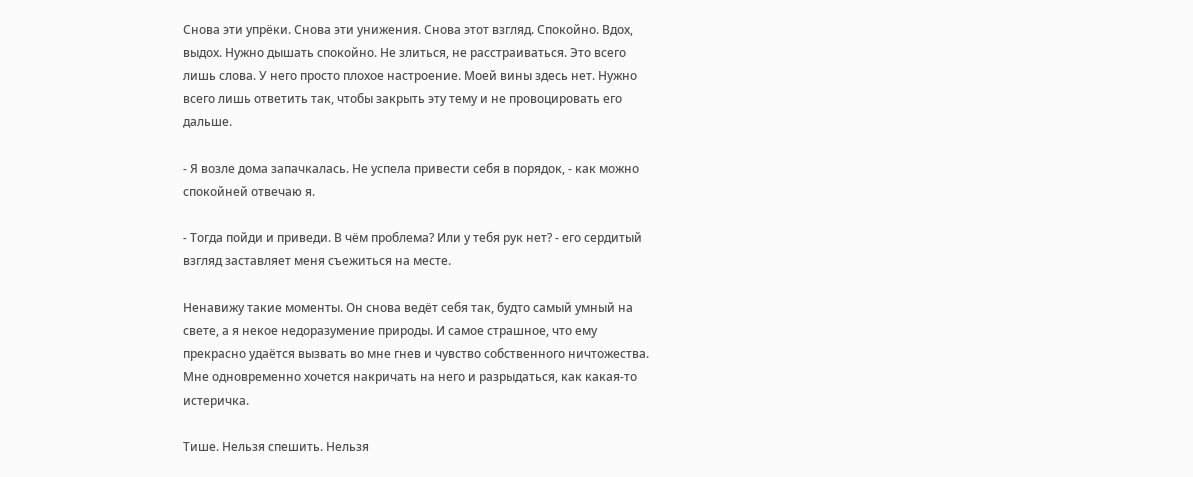Снова эти упрёки. Снова эти унижения. Снова этот взгляд. Спокойно. Вдох, выдох. Нужно дышать спокойно. Не злиться, не расстраиваться. Это всего лишь слова. У него просто плохое настроение. Моей вины здесь нет. Нужно всего лишь ответить так, чтобы закрыть эту тему и не провоцировать его дальше.

- Я возле дома запачкалась. Не успела привести себя в порядок, - как можно спокойней отвечаю я.

- Тогда пойди и приведи. В чём проблема? Или у тебя рук нет? - его сердитый взгляд заставляет меня съежиться на месте.

Ненавижу такие моменты. Он снова ведёт себя так, будто самый умный на свете, а я некое недоразумение природы. И самое страшное, что ему прекрасно удаётся вызвать во мне гнев и чувство собственного ничтожества. Мне одновременно хочется накричать на него и разрыдаться, как какая-то истеричка.

Тише. Нельзя спешить. Нельзя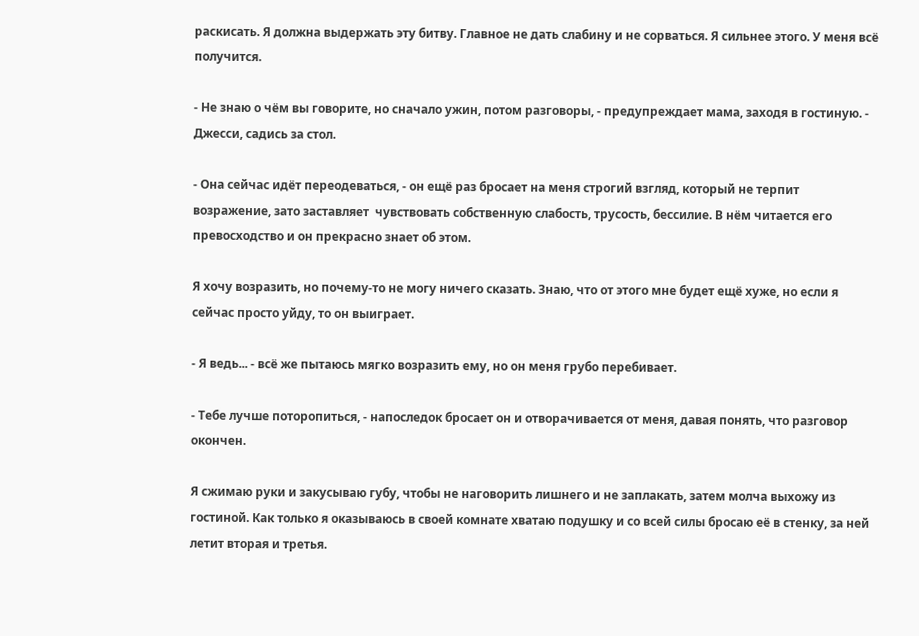раскисать. Я должна выдержать эту битву. Главное не дать слабину и не сорваться. Я сильнее этого. У меня всё получится.

- Не знаю о чём вы говорите, но сначало ужин, потом разговоры, - предупреждает мама, заходя в гостиную. - Джесси, садись за стол.

- Она сейчас идёт переодеваться, - он ещё раз бросает на меня строгий взгляд, который не терпит возражение, зато заставляет  чувствовать собственную слабость, трусость, бессилие. В нём читается его превосходство и он прекрасно знает об этом.

Я хочу возразить, но почему-то не могу ничего сказать. Знаю, что от этого мне будет ещё хуже, но если я сейчас просто уйду, то он выиграет.

- Я ведь... - всё же пытаюсь мягко возразить ему, но он меня грубо перебивает.

- Тебе лучше поторопиться, - напоследок бросает он и отворачивается от меня, давая понять, что разговор окончен.

Я сжимаю руки и закусываю губу, чтобы не наговорить лишнего и не заплакать, затем молча выхожу из гостиной. Как только я оказываюсь в своей комнате хватаю подушку и со всей силы бросаю её в стенку, за ней летит вторая и третья.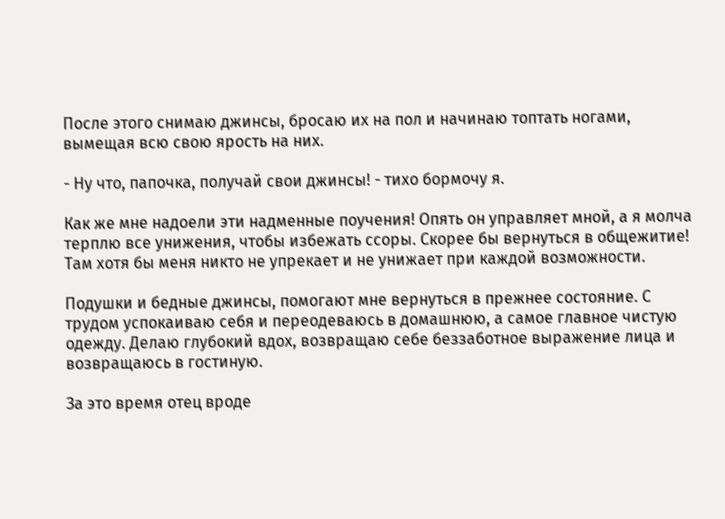После этого снимаю джинсы, бросаю их на пол и начинаю топтать ногами, вымещая всю свою ярость на них.

- Ну что, папочка, получай свои джинсы! - тихо бормочу я.

Как же мне надоели эти надменные поучения! Опять он управляет мной, а я молча терплю все унижения, чтобы избежать ссоры. Скорее бы вернуться в общежитие! Там хотя бы меня никто не упрекает и не унижает при каждой возможности.

Подушки и бедные джинсы, помогают мне вернуться в прежнее состояние. С трудом успокаиваю себя и переодеваюсь в домашнюю, а самое главное чистую одежду. Делаю глубокий вдох, возвращаю себе беззаботное выражение лица и возвращаюсь в гостиную.

За это время отец вроде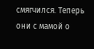смягчился. Теперь они с мамой о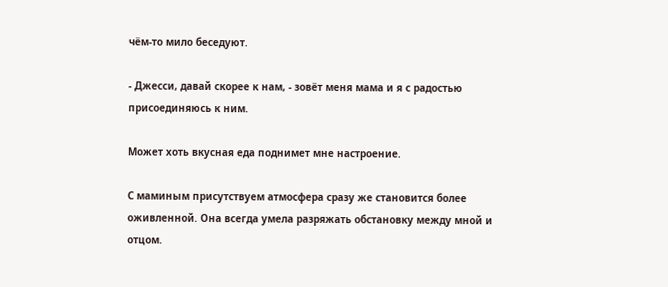чём-то мило беседуют.

- Джесси, давай скорее к нам, - зовёт меня мама и я с радостью присоединяюсь к ним.

Может хоть вкусная еда поднимет мне настроение.

С маминым присутствуем атмосфера сразу же становится более оживленной. Она всегда умела разряжать обстановку между мной и отцом.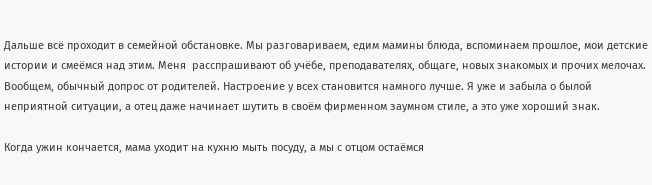Дальше всё проходит в семейной обстановке. Мы разговариваем, едим мамины блюда, вспоминаем прошлое, мои детские истории и смеёмся над этим. Меня  расспрашивают об учёбе, преподавателях, общаге, новых знакомых и прочих мелочах. Вообщем, обычный допрос от родителей. Настроение у всех становится намного лучше. Я уже и забыла о былой неприятной ситуации, а отец даже начинает шутить в своём фирменном заумном стиле, а это уже хороший знак.

Когда ужин кончается, мама уходит на кухню мыть посуду, а мы с отцом остаёмся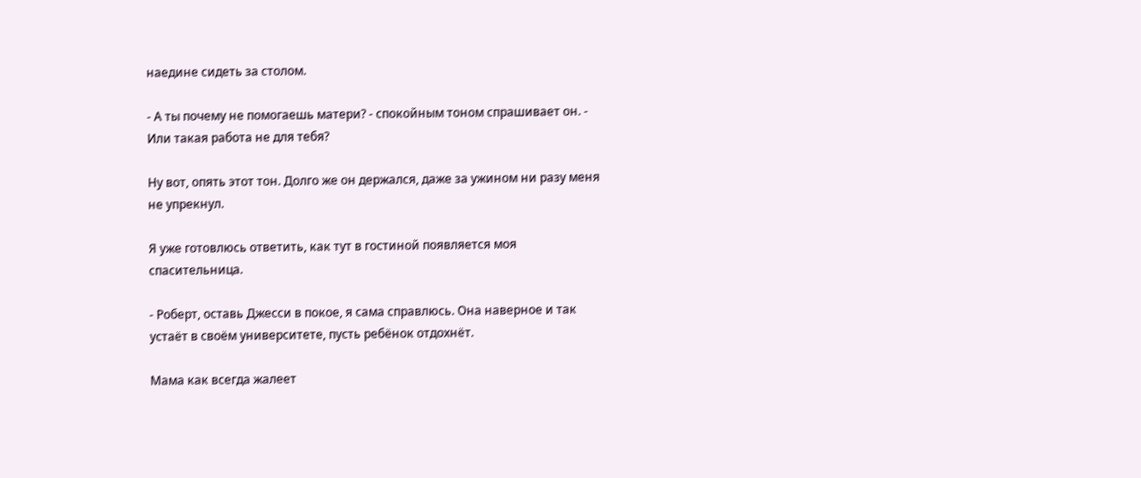наедине сидеть за столом.

- А ты почему не помогаешь матери? - спокойным тоном спрашивает он. - Или такая работа не для тебя?

Ну вот, опять этот тон. Долго же он держался, даже за ужином ни разу меня не упрекнул.

Я уже готовлюсь ответить, как тут в гостиной появляется моя спасительница.

- Роберт, оставь Джесси в покое, я сама справлюсь. Она наверное и так устаёт в своём университете, пусть ребёнок отдохнёт.

Мама как всегда жалеет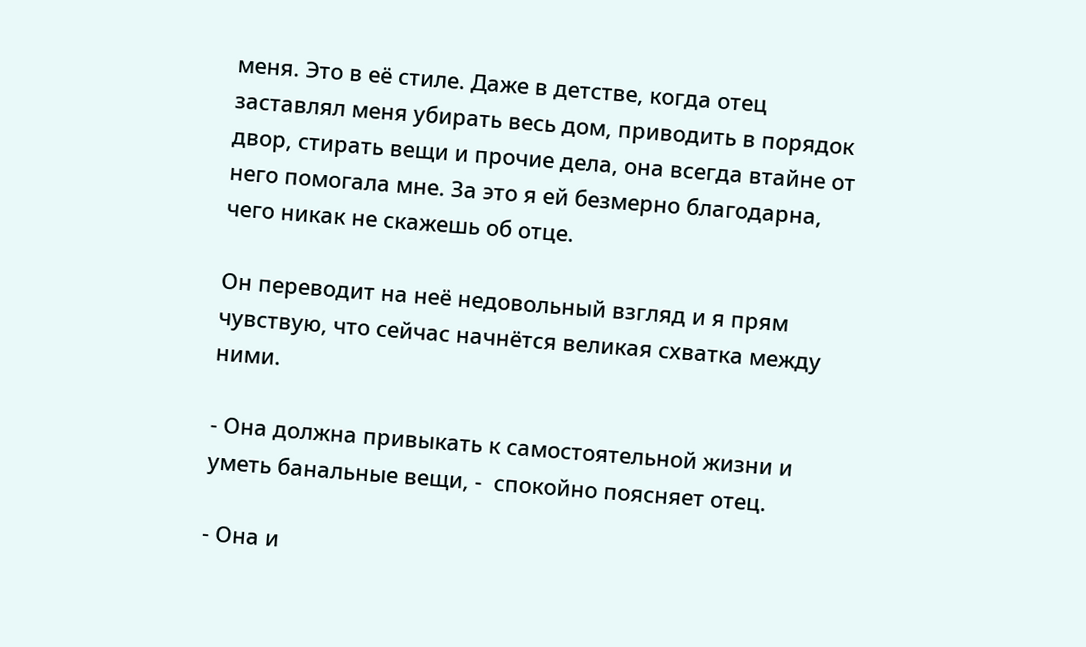меня. Это в её стиле. Даже в детстве, когда отец заставлял меня убирать весь дом, приводить в порядок двор, стирать вещи и прочие дела, она всегда втайне от него помогала мне. За это я ей безмерно благодарна, чего никак не скажешь об отце.

Он переводит на неё недовольный взгляд и я прям чувствую, что сейчас начнётся великая схватка между ними.

- Она должна привыкать к самостоятельной жизни и уметь банальные вещи, -  спокойно поясняет отец.

- Она и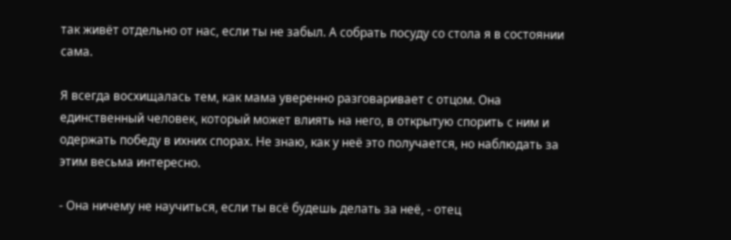так живёт отдельно от нас, если ты не забыл. А собрать посуду со стола я в состоянии сама.

Я всегда восхищалась тем, как мама уверенно разговаривает с отцом. Она единственный человек, который может влиять на него, в открытую спорить с ним и одержать победу в ихних спорах. Не знаю, как у неё это получается, но наблюдать за этим весьма интересно.

- Она ничему не научиться, если ты всё будешь делать за неё, - отец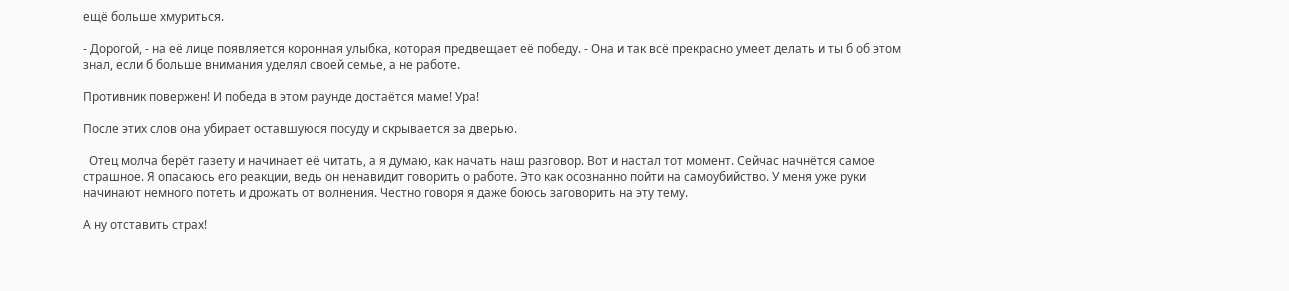ещё больше хмуриться.

- Дорогой, - на её лице появляется коронная улыбка, которая предвещает её победу. - Она и так всё прекрасно умеет делать и ты б об этом знал, если б больше внимания уделял своей семье, а не работе.

Противник повержен! И победа в этом раунде достаётся маме! Ура!

После этих слов она убирает оставшуюся посуду и скрывается за дверью.

  Отец молча берёт газету и начинает её читать, а я думаю, как начать наш разговор. Вот и настал тот момент. Сейчас начнётся самое страшное. Я опасаюсь его реакции, ведь он ненавидит говорить о работе. Это как осознанно пойти на самоубийство. У меня уже руки начинают немного потеть и дрожать от волнения. Честно говоря я даже боюсь заговорить на эту тему.

А ну отставить страх!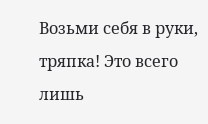Возьми себя в руки, тряпка! Это всего лишь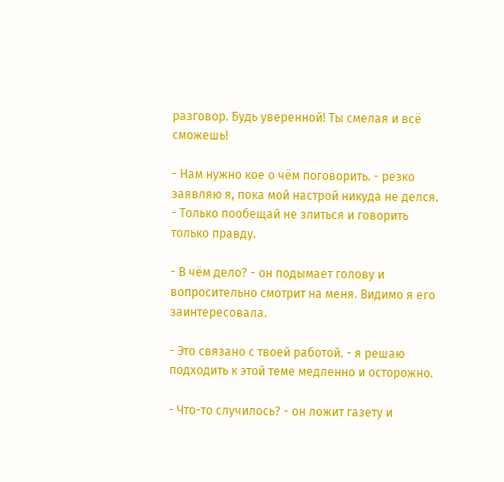разговор. Будь уверенной! Ты смелая и всё сможешь!

- Нам нужно кое о чём поговорить. - резко заявляю я, пока мой настрой никуда не делся. - Только пообещай не злиться и говорить только правду.

- В чём дело? - он подымает голову и вопросительно смотрит на меня. Видимо я его заинтересовала.

- Это связано с твоей работой. - я решаю подходить к этой теме медленно и осторожно.

- Что-то случилось? - он ложит газету и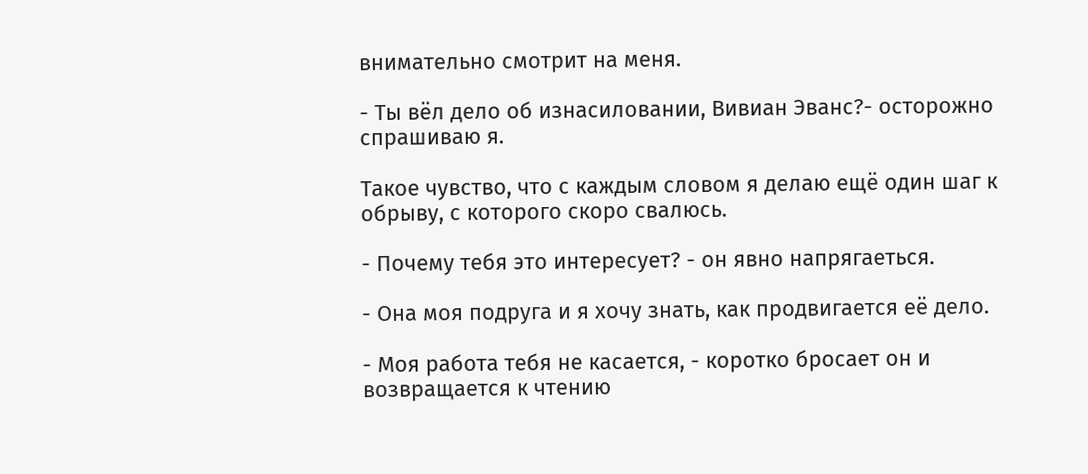внимательно смотрит на меня.

- Ты вёл дело об изнасиловании, Вивиан Эванс?- осторожно спрашиваю я.

Такое чувство, что с каждым словом я делаю ещё один шаг к обрыву, с которого скоро свалюсь.

- Почему тебя это интересует? - он явно напрягаеться.

- Она моя подруга и я хочу знать, как продвигается её дело.

- Моя работа тебя не касается, - коротко бросает он и возвращается к чтению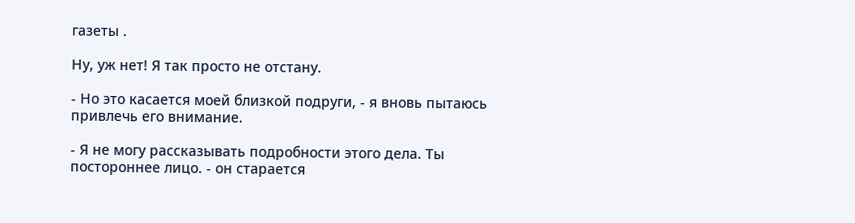газеты .

Ну, уж нет! Я так просто не отстану.

- Но это касается моей близкой подруги, - я вновь пытаюсь привлечь его внимание.

- Я не могу рассказывать подробности этого дела. Ты постороннее лицо. - он старается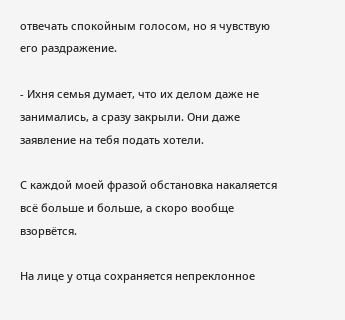отвечать спокойным голосом, но я чувствую его раздражение.

- Ихня семья думает, что их делом даже не занимались, а сразу закрыли. Они даже заявление на тебя подать хотели.

С каждой моей фразой обстановка накаляется всё больше и больше, а скоро вообще взорвётся.

На лице у отца сохраняется непреклонное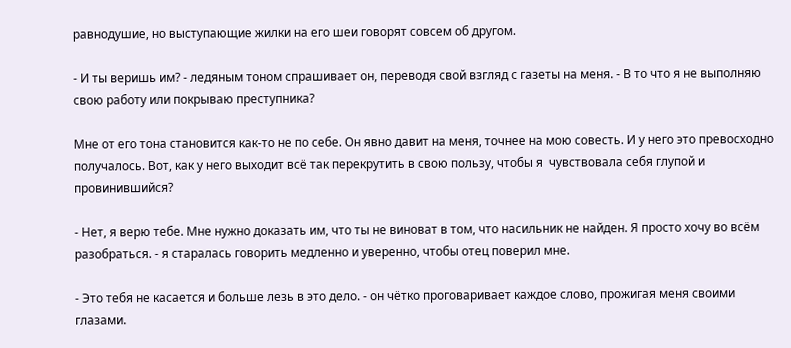равнодушие, но выступающие жилки на его шеи говорят совсем об другом.

- И ты веришь им? - ледяным тоном спрашивает он, переводя свой взгляд с газеты на меня. - В то что я не выполняю свою работу или покрываю преступника?

Мне от его тона становится как-то не по себе. Он явно давит на меня, точнее на мою совесть. И у него это превосходно получалось. Вот, как у него выходит всё так перекрутить в свою пользу, чтобы я  чувствовала себя глупой и провинившийся?

- Нет, я верю тебе. Мне нужно доказать им, что ты не виноват в том, что насильник не найден. Я просто хочу во всём разобраться. - я старалась говорить медленно и уверенно, чтобы отец поверил мне.

- Это тебя не касается и больше лезь в это дело. - он чётко проговаривает каждое слово, прожигая меня своими глазами.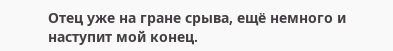Отец уже на гране срыва, ещё немного и наступит мой конец.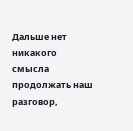Дальше нет никакого смысла продолжать наш разговор,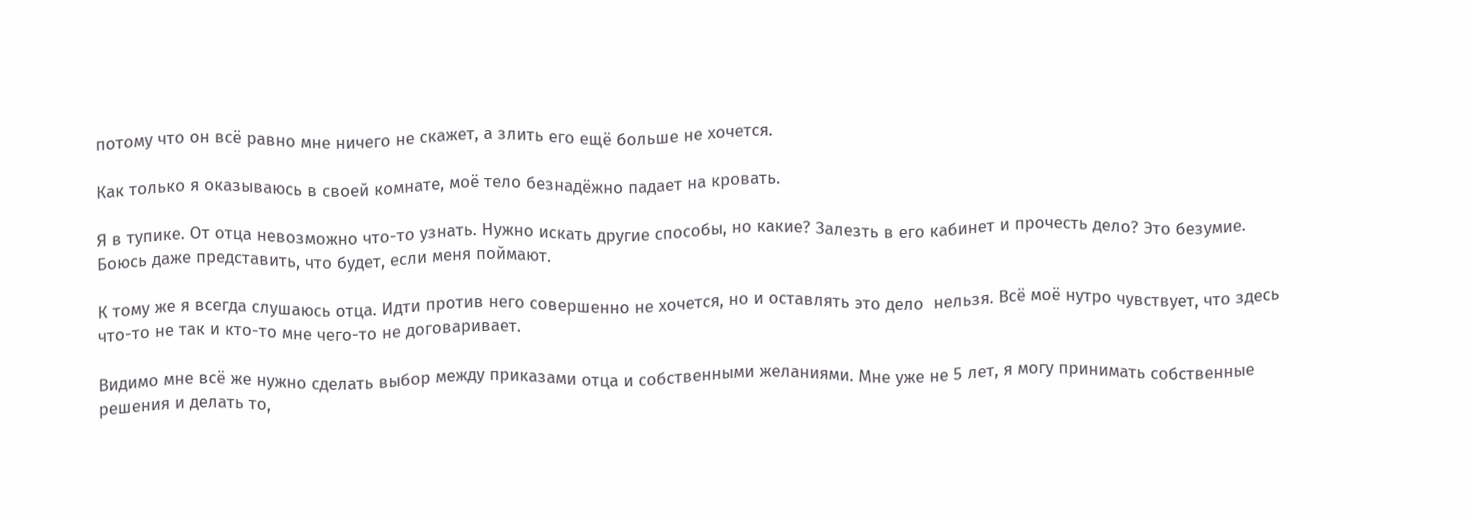потому что он всё равно мне ничего не скажет, а злить его ещё больше не хочется.

Как только я оказываюсь в своей комнате, моё тело безнадёжно падает на кровать.

Я в тупике. От отца невозможно что-то узнать. Нужно искать другие способы, но какие? Залезть в его кабинет и прочесть дело? Это безумие. Боюсь даже представить, что будет, если меня поймают.

К тому же я всегда слушаюсь отца. Идти против него совершенно не хочется, но и оставлять это дело  нельзя. Всё моё нутро чувствует, что здесь что-то не так и кто-то мне чего-то не договаривает.

Видимо мне всё же нужно сделать выбор между приказами отца и собственными желаниями. Мне уже не 5 лет, я могу принимать собственные решения и делать то,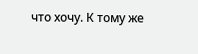что хочу. К тому же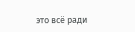это всё ради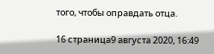того, чтобы оправдать отца.

16 страница9 августа 2020, 16:49